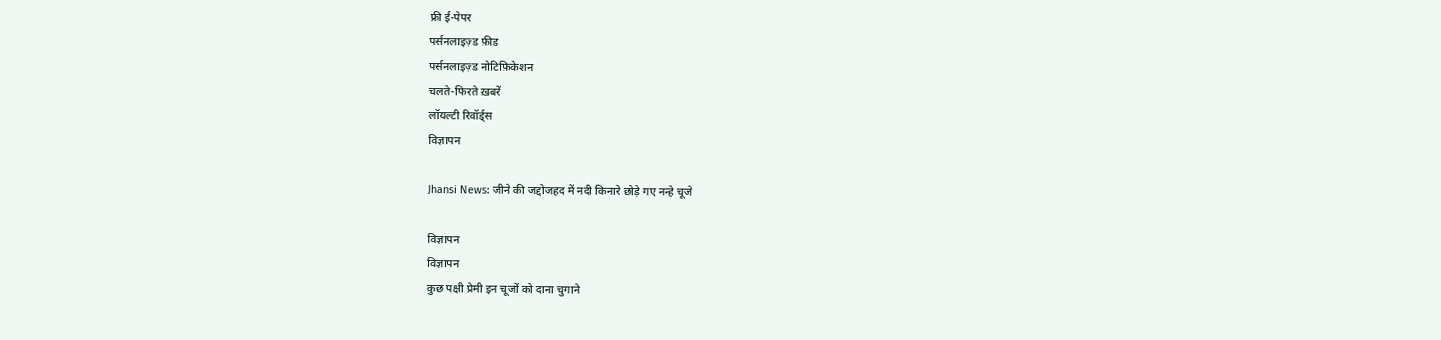फ्री ई-पेपर
पर्सनलाइज़्ड फ़ीड
पर्सनलाइज़्ड नोटिफ़िकेशन
चलते-फिरते ख़बरें
लॉयल्टी रिवॉर्ड्स
विज्ञापन

Jhansi News: जीने की जद्दोजहद में नदी किनारे छोड़े गए नन्हे चूजे

विज्ञापन
विज्ञापन
कुछ पक्षी प्रेमी इन चूजों को दाना चुगाने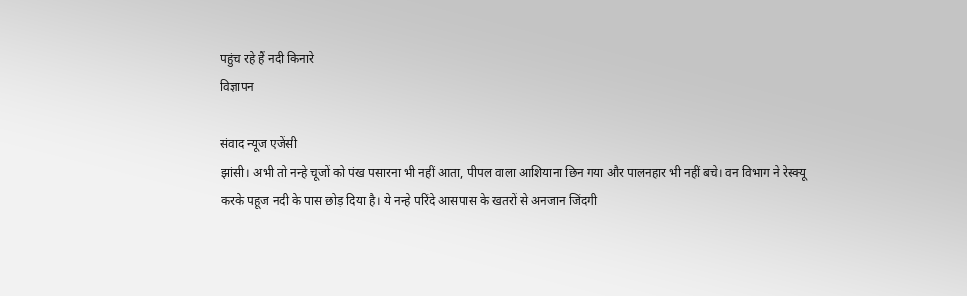पहुंच रहे हैं नदी किनारे
विज्ञापन

संवाद न्यूज एजेंसी
झांसी। अभी तो नन्हे चूजों को पंख पसारना भी नहीं आता, पीपल वाला आशियाना छिन गया और पालनहार भी नहीं बचे। वन विभाग ने रेस्क्यू करके पहूज नदी के पास छोड़ दिया है। ये नन्हे परिंदे आसपास के खतरों से अनजान जिंदगी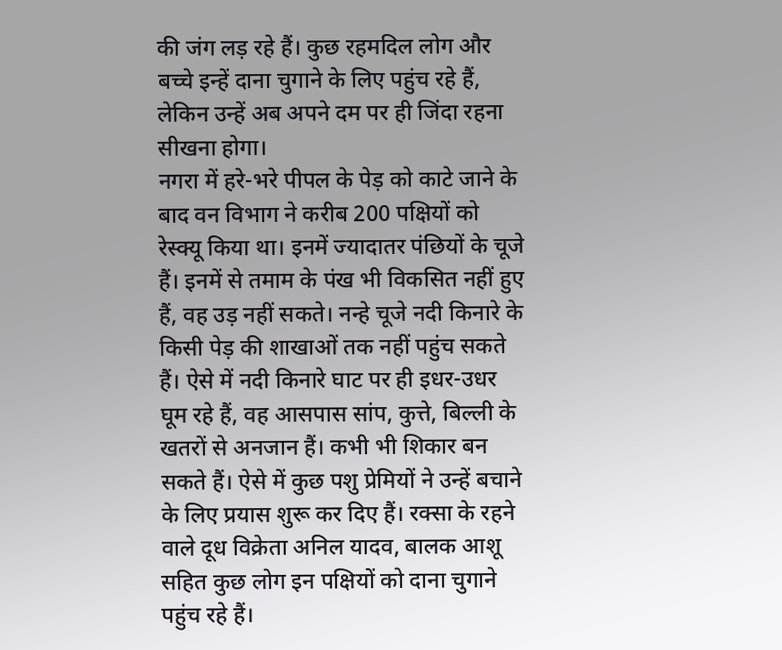की जंग लड़ रहे हैं। कुछ रहमदिल लोग और बच्चे इन्हें दाना चुगाने के लिए पहुंच रहे हैं, लेकिन उन्हें अब अपने दम पर ही जिंदा रहना सीखना होगा।
नगरा में हरे-भरे पीपल के पेड़ को काटे जाने के बाद वन विभाग ने करीब 200 पक्षियों को रेस्क्यू किया था। इनमें ज्यादातर पंछियों के चूजे हैं। इनमें से तमाम के पंख भी विकसित नहीं हुए हैं, वह उड़ नहीं सकते। नन्हे चूजे नदी किनारे के किसी पेड़ की शाखाओं तक नहीं पहुंच सकते हैं। ऐसे में नदी किनारे घाट पर ही इधर-उधर घूम रहे हैं, वह आसपास सांप, कुत्ते, बिल्ली के खतरों से अनजान हैं। कभी भी शिकार बन सकते हैं। ऐसे में कुछ पशु प्रेमियों ने उन्हें बचाने के लिए प्रयास शुरू कर दिए हैं। रक्सा के रहने वाले दूध विक्रेता अनिल यादव, बालक आशू सहित कुछ लोग इन पक्षियों को दाना चुगाने पहुंच रहे हैं।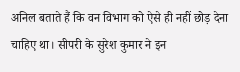अनिल बताते हैं कि वन विभाग को ऐसे ही नहीं छोड़ देना चाहिए था। सीपरी के सुरेश कुमार ने इन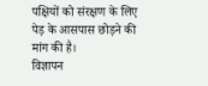पक्षियों को संरक्षण के लिए पेड़ के आसपास छोड़ने की मांग की है।
विज्ञापन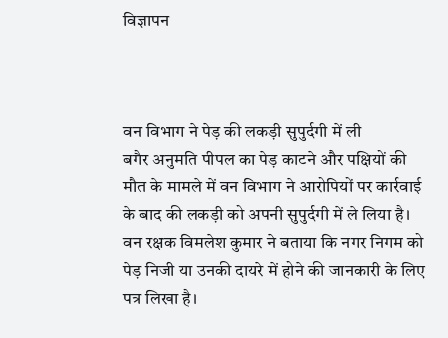विज्ञापन



वन विभाग ने पेड़ की लकड़ी सुपुर्दगी में ली
बगैर अनुमति पीपल का पेड़ काटने और पक्षियों की मौत के मामले में वन विभाग ने आरोपियों पर कार्रवाई के बाद की लकड़ी को अपनी सुपुर्दगी में ले लिया है। वन रक्षक विमलेश कुमार ने बताया कि नगर निगम को पेड़ निजी या उनकी दायरे में होने की जानकारी के लिए पत्र लिखा है।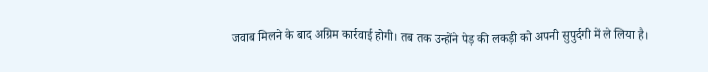जवाब मिलने के बाद अग्रिम कार्रवाई होगी। तब तक उन्होंने पेड़ की लकड़ी को अपनी सुपुर्दगी में ले लिया है।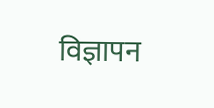विज्ञापन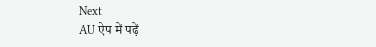Next
AU ऐप में पढ़ें